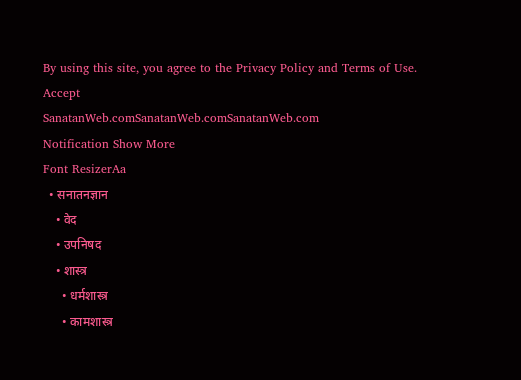By using this site, you agree to the Privacy Policy and Terms of Use.
Accept
SanatanWeb.comSanatanWeb.comSanatanWeb.com
Notification Show More
Font ResizerAa
  • सनातनज्ञान
    • वेद
    • उपनिषद
    • शास्त्र
      • धर्मशास्त्र
      • कामशास्त्र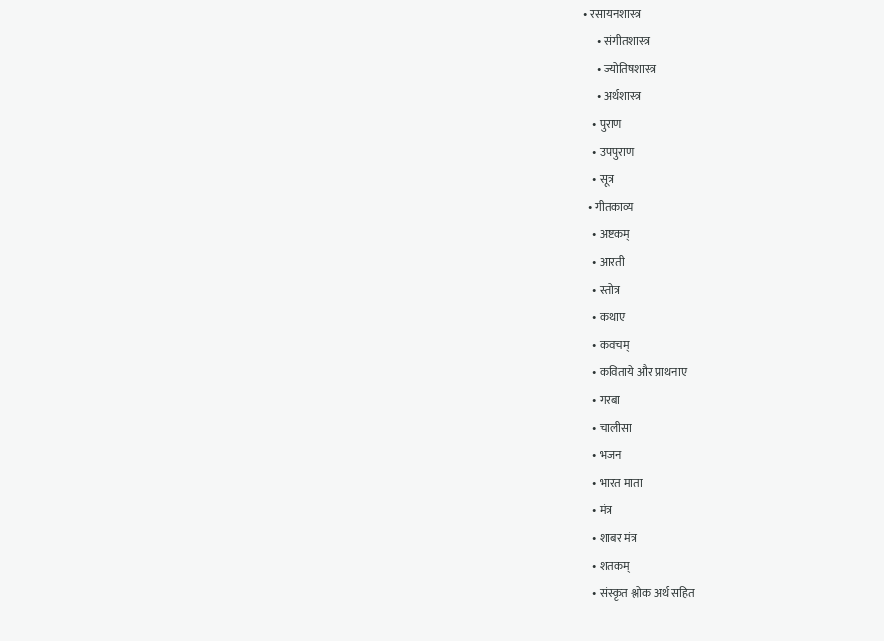• रसायनशास्त्र
      • संगीतशास्त्र
      • ज्योतिषशास्त्र
      • अर्थशास्त्र
    • पुराण
    • उपपुराण
    • सूत्र
  • गीतकाव्य
    • अष्टकम्
    • आरती
    • स्तोत्र
    • कथाए
    • कवचम्
    • कविताये और प्राथनाए
    • गरबा
    • चालीसा
    • भजन
    • भारत माता
    • मंत्र
    • शाबर मंत्र
    • शतकम्
    • संस्कृत श्लोक अर्थ सहित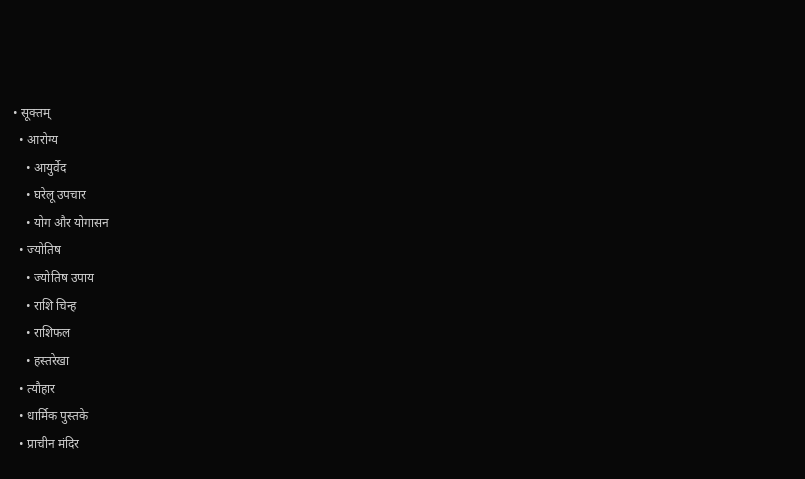• सूक्तम्
  • आरोग्य
    • आयुर्वेद
    • घरेलू उपचार
    • योग और योगासन
  • ज्योतिष
    • ज्योतिष उपाय
    • राशि चिन्‍ह
    • राशिफल
    • हस्तरेखा
  • त्यौहार
  • धार्मिक पुस्तके
  • प्राचीन मंदिर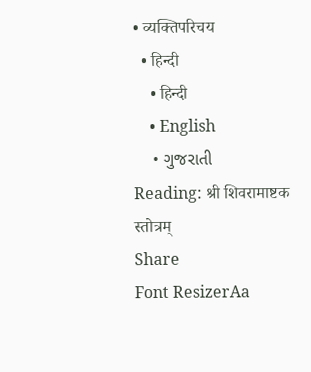• व्यक्तिपरिचय
  • हिन्दी
    • हिन्दी
    • English
    • ગુજરાતી
Reading: श्री शिवरामाष्टक स्तोत्रम्
Share
Font ResizerAa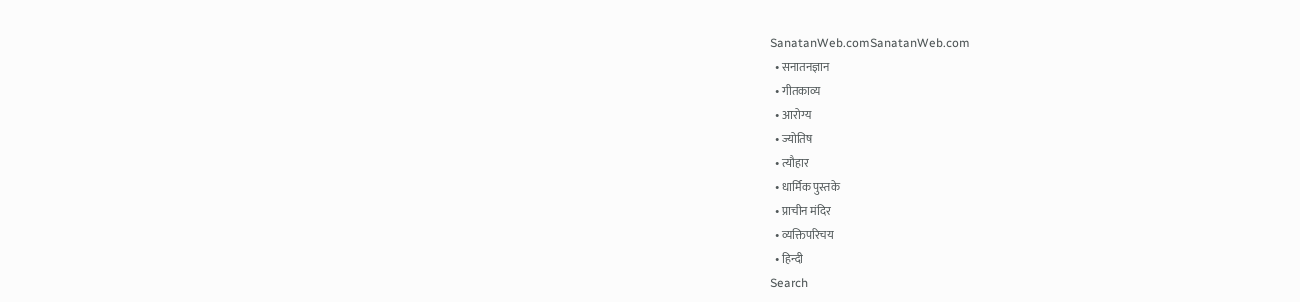SanatanWeb.comSanatanWeb.com
  • सनातनज्ञान
  • गीतकाव्य
  • आरोग्य
  • ज्योतिष
  • त्यौहार
  • धार्मिक पुस्तके
  • प्राचीन मंदिर
  • व्यक्तिपरिचय
  • हिन्दी
Search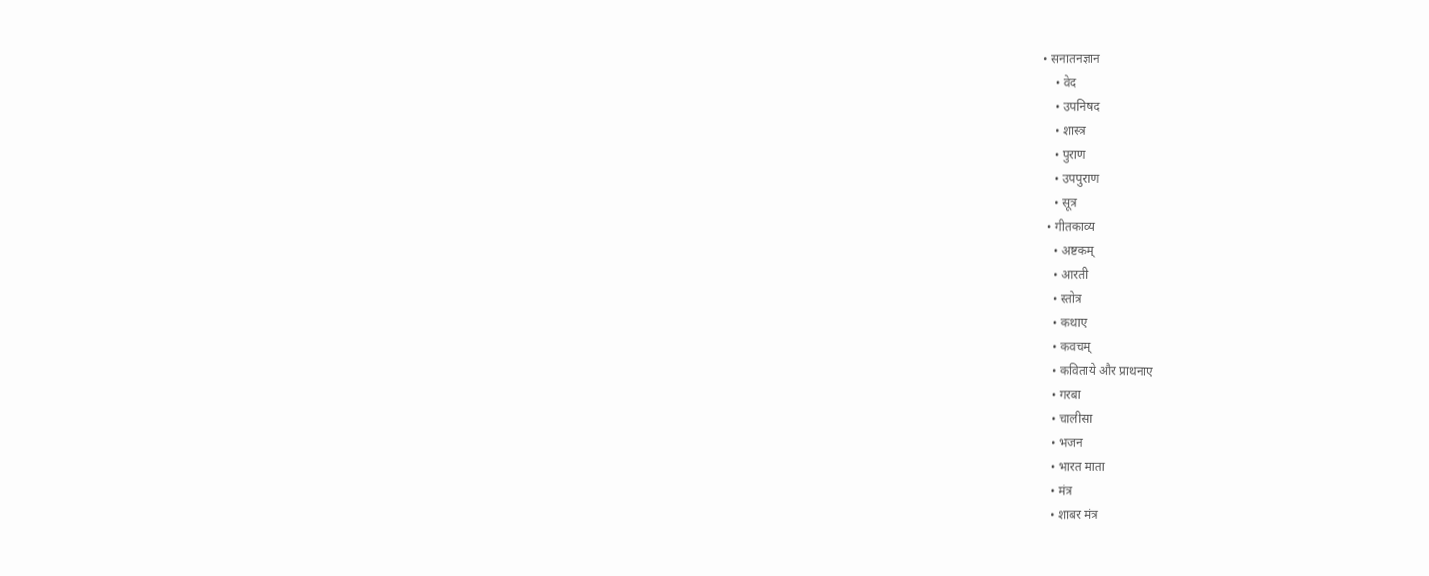• सनातनज्ञान
    • वेद
    • उपनिषद
    • शास्त्र
    • पुराण
    • उपपुराण
    • सूत्र
  • गीतकाव्य
    • अष्टकम्
    • आरती
    • स्तोत्र
    • कथाए
    • कवचम्
    • कविताये और प्राथनाए
    • गरबा
    • चालीसा
    • भजन
    • भारत माता
    • मंत्र
    • शाबर मंत्र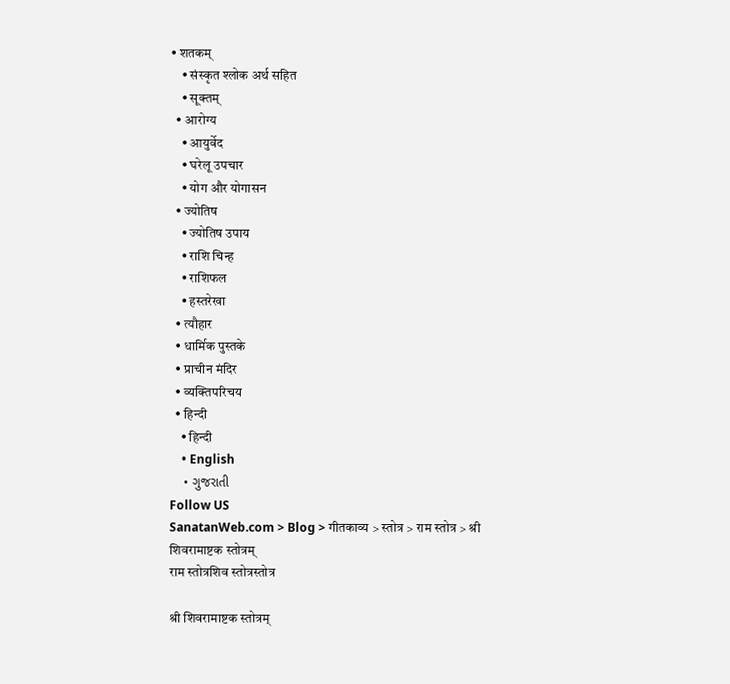• शतकम्
    • संस्कृत श्लोक अर्थ सहित
    • सूक्तम्
  • आरोग्य
    • आयुर्वेद
    • घरेलू उपचार
    • योग और योगासन
  • ज्योतिष
    • ज्योतिष उपाय
    • राशि चिन्‍ह
    • राशिफल
    • हस्तरेखा
  • त्यौहार
  • धार्मिक पुस्तके
  • प्राचीन मंदिर
  • व्यक्तिपरिचय
  • हिन्दी
    • हिन्दी
    • English
    • ગુજરાતી
Follow US
SanatanWeb.com > Blog > गीतकाव्य > स्तोत्र > राम स्तोत्र > श्री शिवरामाष्टक स्तोत्रम्
राम स्तोत्रशिव स्तोत्रस्तोत्र

श्री शिवरामाष्टक स्तोत्रम्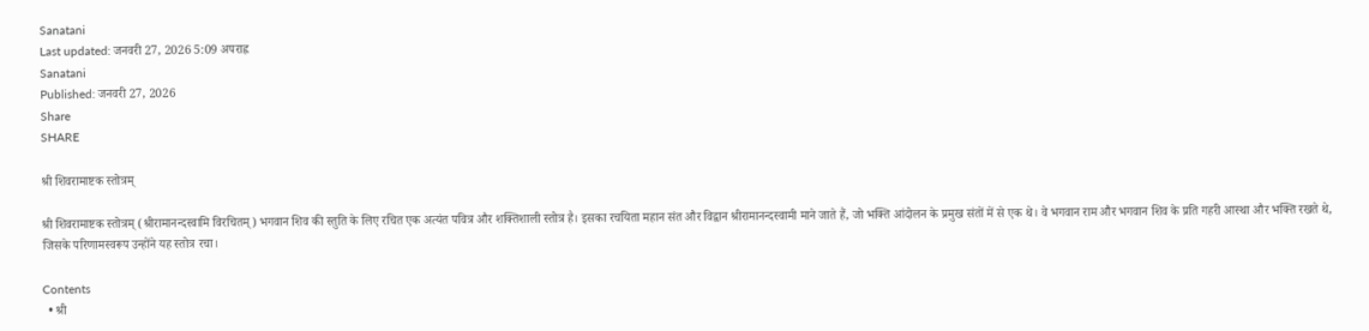Sanatani
Last updated: जनवरी 27, 2026 5:09 अपराह्न
Sanatani
Published: जनवरी 27, 2026
Share
SHARE

श्री शिवरामाष्टक स्तोत्रम्

श्री शिवरामाष्टक स्तोत्रम् (श्रीरामानन्दस्वामि विरचितम्) भगवान शिव की स्तुति के लिए रचित एक अत्यंत पवित्र और शक्तिशाली स्तोत्र है। इसका रचयिता महान संत और विद्वान श्रीरामानन्दस्वामी माने जाते हैं, जो भक्ति आंदोलन के प्रमुख संतों में से एक थे। वे भगवान राम और भगवान शिव के प्रति गहरी आस्था और भक्ति रखते थे, जिसके परिणामस्वरूप उन्होंने यह स्तोत्र रचा।

Contents
  • श्री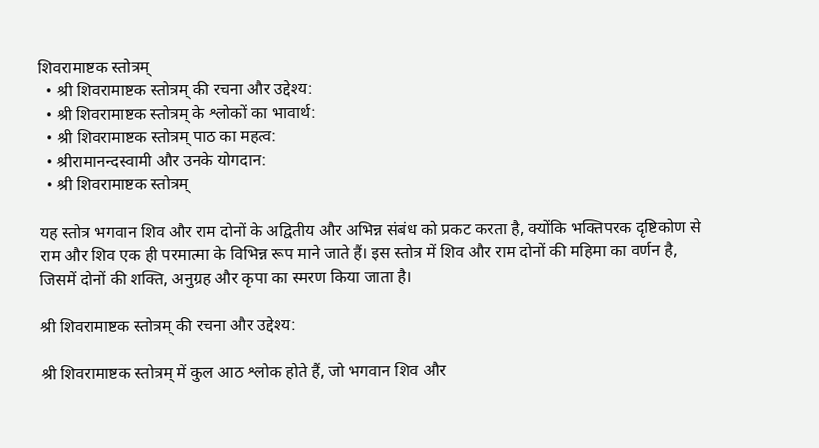शिवरामाष्टक स्तोत्रम्
  • श्री शिवरामाष्टक स्तोत्रम् की रचना और उद्देश्य:
  • श्री शिवरामाष्टक स्तोत्रम् के श्लोकों का भावार्थ:
  • श्री शिवरामाष्टक स्तोत्रम् पाठ का महत्व:
  • श्रीरामानन्दस्वामी और उनके योगदान:
  • श्री शिवरामाष्टक स्तोत्रम्

यह स्तोत्र भगवान शिव और राम दोनों के अद्वितीय और अभिन्न संबंध को प्रकट करता है, क्योंकि भक्तिपरक दृष्टिकोण से राम और शिव एक ही परमात्मा के विभिन्न रूप माने जाते हैं। इस स्तोत्र में शिव और राम दोनों की महिमा का वर्णन है, जिसमें दोनों की शक्ति, अनुग्रह और कृपा का स्मरण किया जाता है।

श्री शिवरामाष्टक स्तोत्रम् की रचना और उद्देश्य:

श्री शिवरामाष्टक स्तोत्रम् में कुल आठ श्लोक होते हैं, जो भगवान शिव और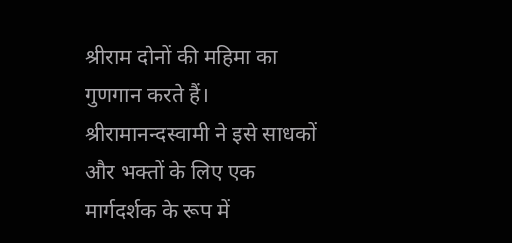श्रीराम दोनों की महिमा का गुणगान करते हैं। श्रीरामानन्दस्वामी ने इसे साधकों और भक्तों के लिए एक मार्गदर्शक के रूप में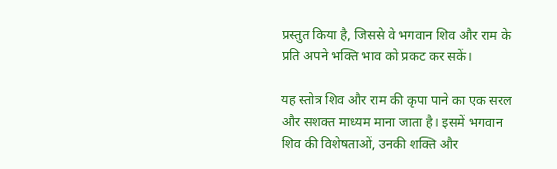प्रस्तुत किया है, जिससे वे भगवान शिव और राम के प्रति अपने भक्ति भाव को प्रकट कर सकें।

यह स्तोत्र शिव और राम की कृपा पाने का एक सरल और सशक्त माध्यम माना जाता है। इसमें भगवान शिव की विशेषताओं, उनकी शक्ति और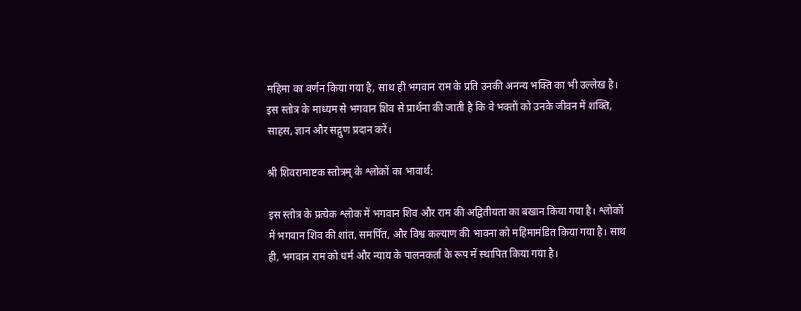महिमा का वर्णन किया गया है, साथ ही भगवान राम के प्रति उनकी अनन्य भक्ति का भी उल्लेख है। इस स्तोत्र के माध्यम से भगवान शिव से प्रार्थना की जाती है कि वे भक्तों को उनके जीवन में शक्ति, साहस, ज्ञान और सद्गुण प्रदान करें।

श्री शिवरामाष्टक स्तोत्रम् के श्लोकों का भावार्थ:

इस स्तोत्र के प्रत्येक श्लोक में भगवान शिव और राम की अद्वितीयता का बखान किया गया है। श्लोकों में भगवान शिव की शांत, समर्पित, और विश्व कल्याण की भावना को महिमामंडित किया गया है। साथ ही, भगवान राम को धर्म और न्याय के पालनकर्ता के रूप में स्थापित किया गया है।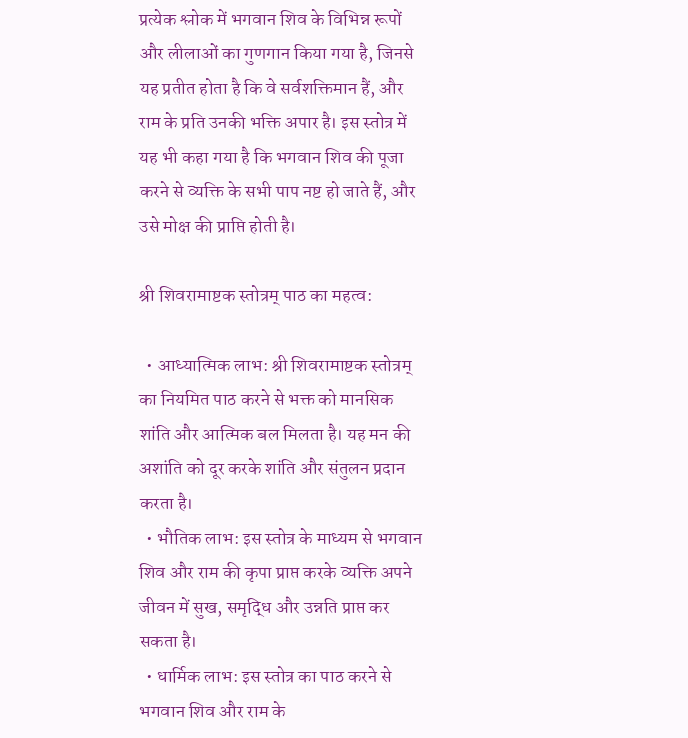प्रत्येक श्लोक में भगवान शिव के विभिन्न रूपों और लीलाओं का गुणगान किया गया है, जिनसे यह प्रतीत होता है कि वे सर्वशक्तिमान हैं, और राम के प्रति उनकी भक्ति अपार है। इस स्तोत्र में यह भी कहा गया है कि भगवान शिव की पूजा करने से व्यक्ति के सभी पाप नष्ट हो जाते हैं, और उसे मोक्ष की प्राप्ति होती है।

श्री शिवरामाष्टक स्तोत्रम् पाठ का महत्व:

  • आध्यात्मिक लाभ: श्री शिवरामाष्टक स्तोत्रम् का नियमित पाठ करने से भक्त को मानसिक शांति और आत्मिक बल मिलता है। यह मन की अशांति को दूर करके शांति और संतुलन प्रदान करता है।
  • भौतिक लाभ: इस स्तोत्र के माध्यम से भगवान शिव और राम की कृपा प्राप्त करके व्यक्ति अपने जीवन में सुख, समृद्धि और उन्नति प्राप्त कर सकता है।
  • धार्मिक लाभ: इस स्तोत्र का पाठ करने से भगवान शिव और राम के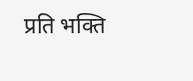प्रति भक्ति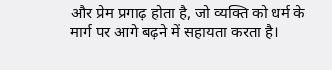और प्रेम प्रगाढ़ होता है, जो व्यक्ति को धर्म के मार्ग पर आगे बढ़ने में सहायता करता है।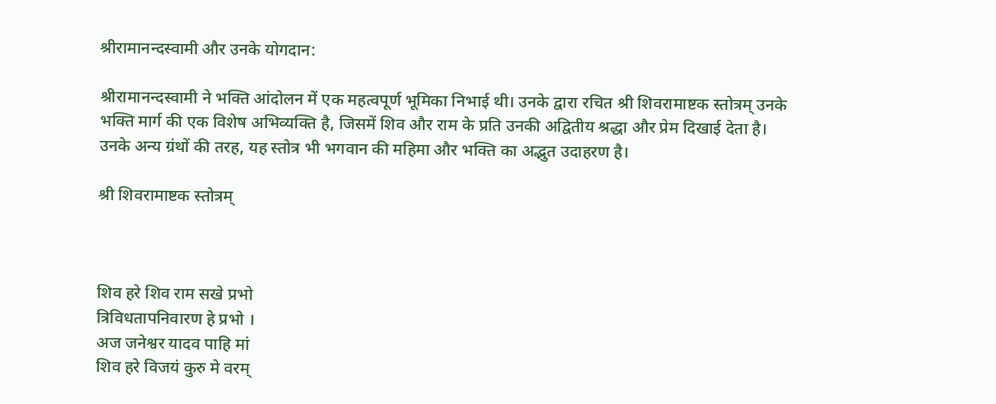श्रीरामानन्दस्वामी और उनके योगदान:

श्रीरामानन्दस्वामी ने भक्ति आंदोलन में एक महत्वपूर्ण भूमिका निभाई थी। उनके द्वारा रचित श्री शिवरामाष्टक स्तोत्रम् उनके भक्ति मार्ग की एक विशेष अभिव्यक्ति है, जिसमें शिव और राम के प्रति उनकी अद्वितीय श्रद्धा और प्रेम दिखाई देता है। उनके अन्य ग्रंथों की तरह, यह स्तोत्र भी भगवान की महिमा और भक्ति का अद्भुत उदाहरण है।

श्री शिवरामाष्टक स्तोत्रम्



शिव हरे शिव राम सखे प्रभो
त्रिविधतापनिवारण हे प्रभो ।
अज जनेश्वर यादव पाहि मां
शिव हरे विजयं कुरु मे वरम्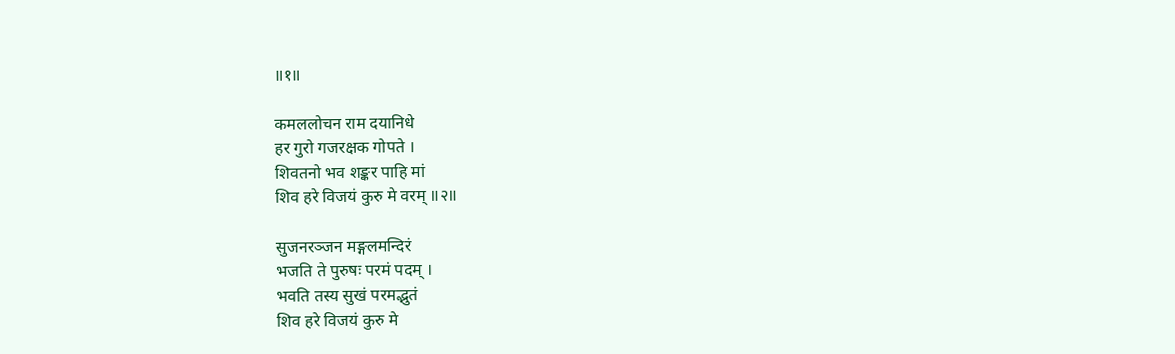॥१॥

कमललोचन राम दयानिधे
हर गुरो गजरक्षक गोपते ।
शिवतनो भव शङ्कर पाहि मां
शिव हरे विजयं कुरु मे वरम् ॥२॥

सुजनरञ्जन मङ्गलमन्दिरं
भजति ते पुरुषः परमं पदम् ।
भवति तस्य सुखं परमद्भुतं
शिव हरे विजयं कुरु मे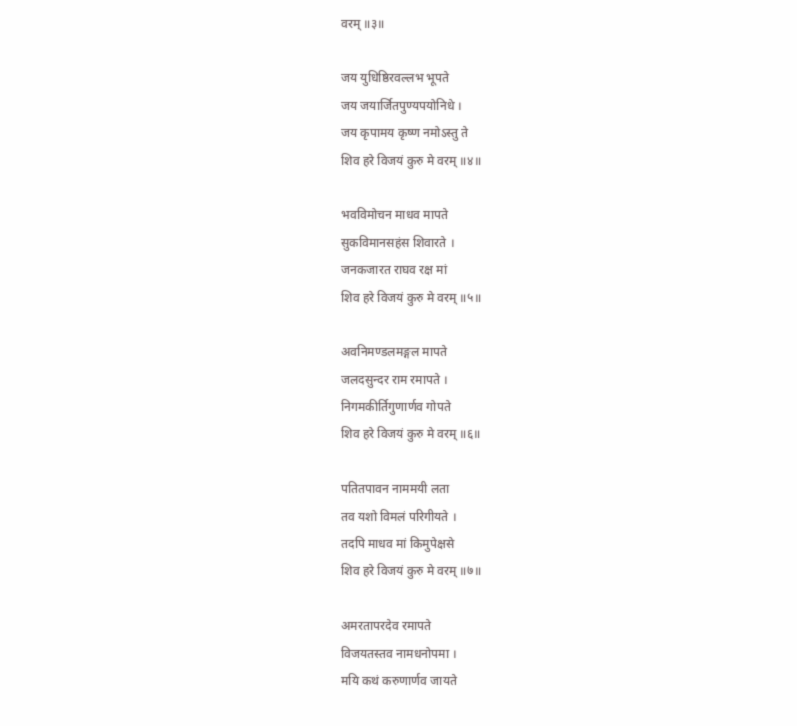वरम् ॥३॥

जय युधिष्ठिरवल्लभ भूपते
जय जयार्जितपुण्यपयोनिधे ।
जय कृपामय कृष्ण नमोऽस्तु ते
शिव हरे विजयं कुरु मे वरम् ॥४॥

भवविमोचन माधव मापते
सुकविमानसहंस शिवारते ।
जनकजारत राघव रक्ष मां
शिव हरे विजयं कुरु मे वरम् ॥५॥

अवनिमण्डलमङ्गल मापते
जलदसुन्दर राम रमापते ।
निगमकीर्तिगुणार्णव गोपते
शिव हरे विजयं कुरु मे वरम् ॥६॥

पतितपावन नाममयी लता
तव यशो विमलं परिगीयते ।
तदपि माधव मां किमुपेक्षसे
शिव हरे विजयं कुरु मे वरम् ॥७॥

अमरतापरदेव रमापते
विजयतस्तव नामधनोपमा ।
मयि कथं करुणार्णव जायते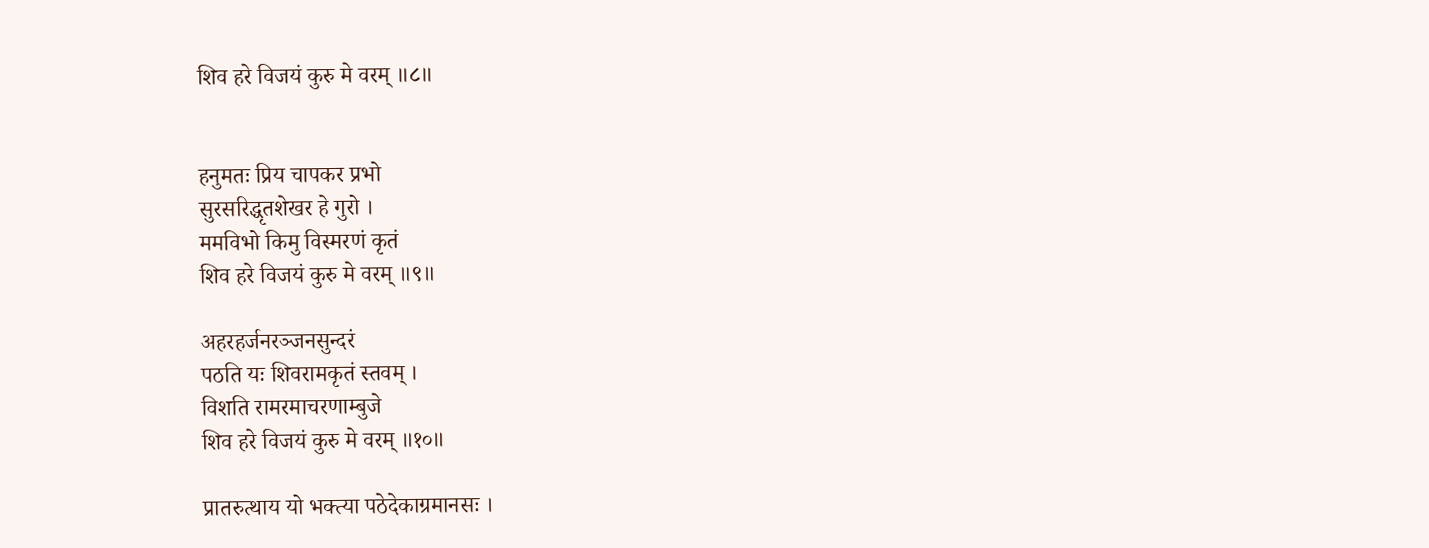शिव हरे विजयं कुरु मे वरम् ॥८॥


हनुमतः प्रिय चापकर प्रभो
सुरसरिद्धृतशेखर हे गुरो ।
ममविभो किमु विस्मरणं कृतं
शिव हरे विजयं कुरु मे वरम् ॥९॥

अहरहर्जनरञ्जनसुन्दरं
पठति यः शिवरामकृतं स्तवम् ।
विशति रामरमाचरणाम्बुजे
शिव हरे विजयं कुरु मे वरम् ॥१०॥

प्रातरुत्थाय यो भक्त्या पठेदेकाग्रमानसः ।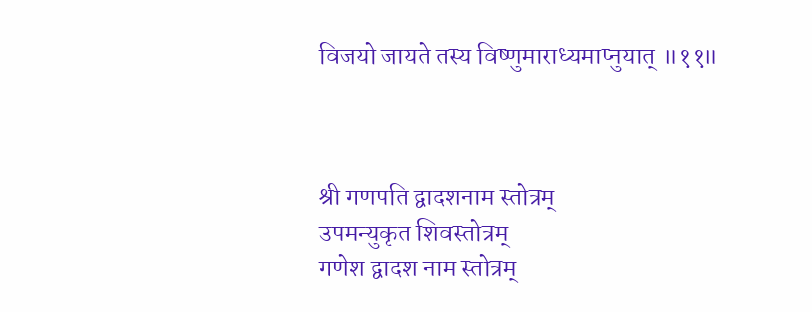विजयो जायते तस्य विष्णुमाराध्यमाप्नुयात् ॥११॥



श्री गणपति द्वादशनाम स्तोत्रम्
उपमन्युकृत शिवस्तोत्रम्
गणेश द्वादश नाम स्तोत्रम्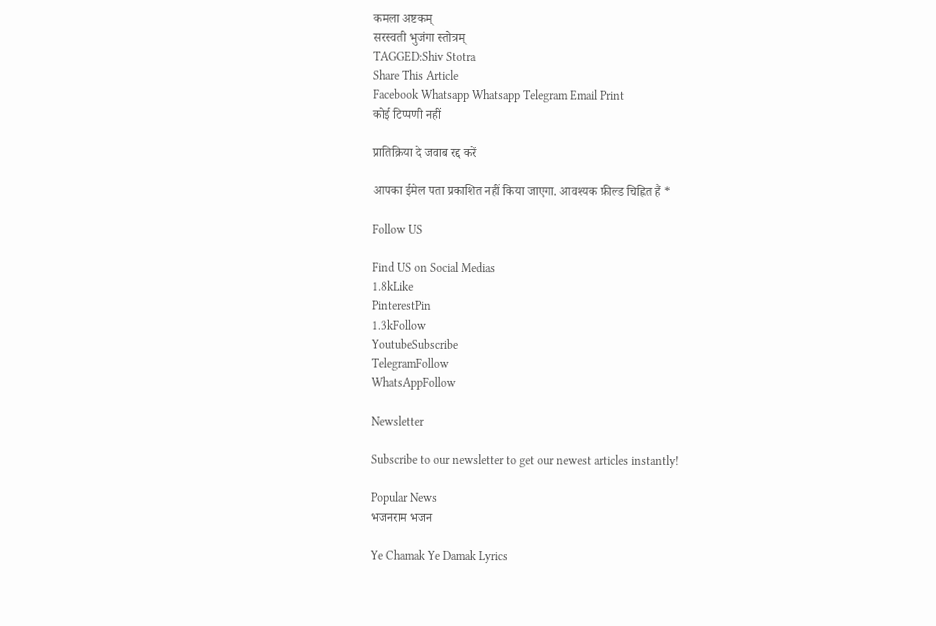कमला अष्टकम्
सरस्वती भुजंगा स्तोत्रम्
TAGGED:Shiv Stotra
Share This Article
Facebook Whatsapp Whatsapp Telegram Email Print
कोई टिप्पणी नहीं

प्रातिक्रिया दे जवाब रद्द करें

आपका ईमेल पता प्रकाशित नहीं किया जाएगा. आवश्यक फ़ील्ड चिह्नित हैं *

Follow US

Find US on Social Medias
1.8kLike
PinterestPin
1.3kFollow
YoutubeSubscribe
TelegramFollow
WhatsAppFollow

Newsletter

Subscribe to our newsletter to get our newest articles instantly!

Popular News
भजनराम भजन

Ye Chamak Ye Damak Lyrics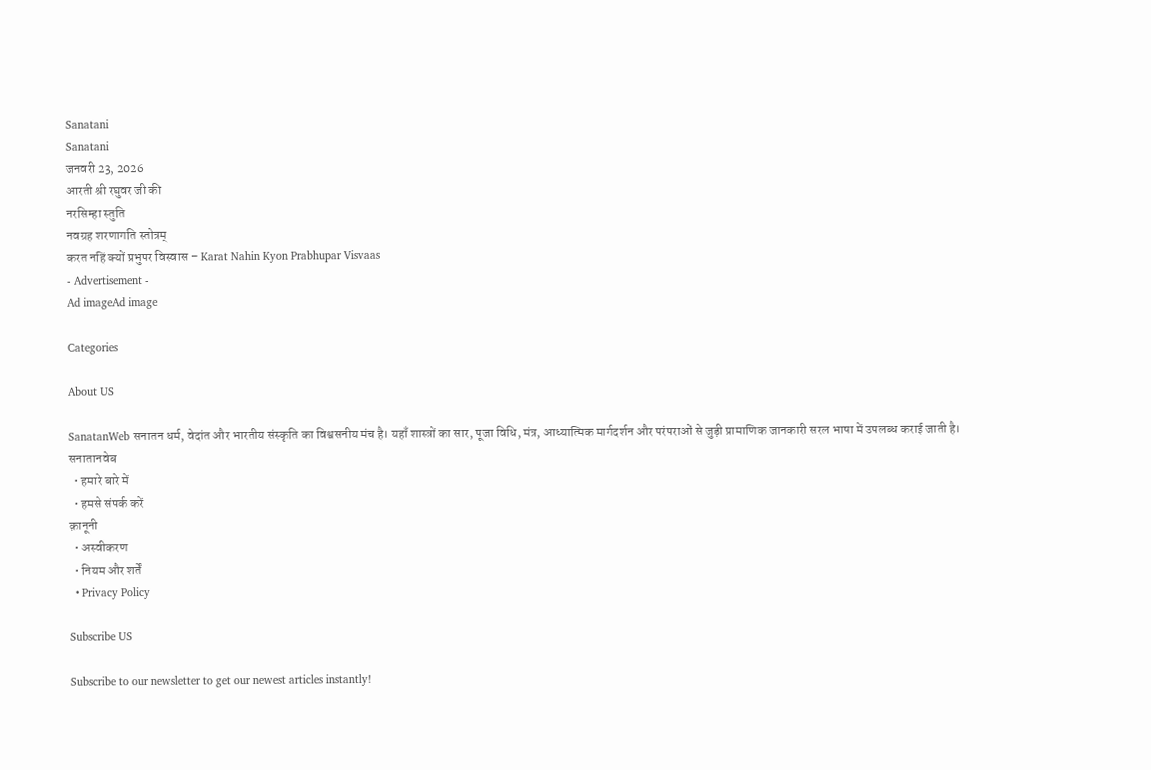Sanatani
Sanatani
जनवरी 23, 2026
आरती श्री रघुवर जी की
नरसिम्हा स्तुति
नवग्रह शरणागति स्तोत्रम्
करत नहिं क्यों प्रभुपर विस्वास – Karat Nahin Kyon Prabhupar Visvaas
- Advertisement -
Ad imageAd image

Categories

About US

SanatanWeb सनातन धर्म, वेदांत और भारतीय संस्कृति का विश्वसनीय मंच है। यहाँ शास्त्रों का सार, पूजा विधि, मंत्र, आध्यात्मिक मार्गदर्शन और परंपराओं से जुड़ी प्रामाणिक जानकारी सरल भाषा में उपलब्ध कराई जाती है।
सनातानवेब
  • हमारे बारे में
  • हमसे संपर्क करें
क़ानूनी
  • अस्वीकरण
  • नियम और शर्तें
  • Privacy Policy

Subscribe US

Subscribe to our newsletter to get our newest articles instantly!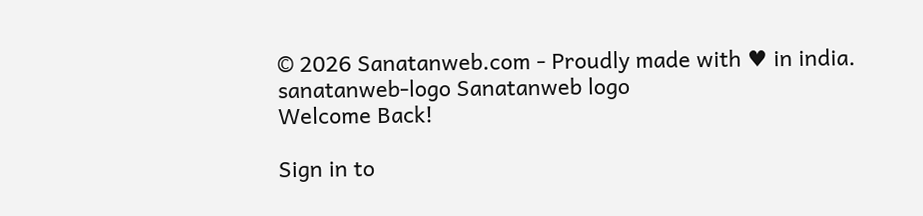© 2026 Sanatanweb.com - Proudly made with ♥ in india.
sanatanweb-logo Sanatanweb logo
Welcome Back!

Sign in to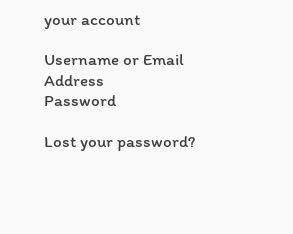your account

Username or Email Address
Password

Lost your password?